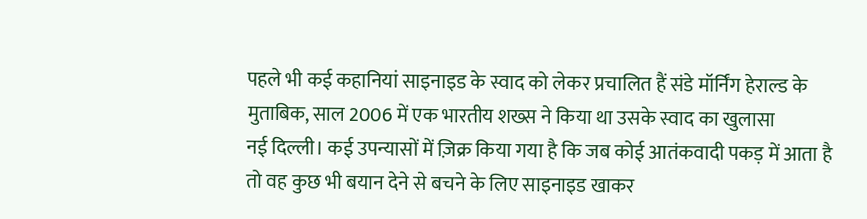पहले भी कई कहानियां साइनाइड के स्वाद को लेकर प्रचालित हैं संडे मॉर्निंग हेराल्ड के मुताबिक, साल 2006 में एक भारतीय शख्स ने किया था उसके स्वाद का खुलासा
नई दिल्ली। कई उपन्यासों में ज़िक्र किया गया है कि जब कोई आतंकवादी पकड़ में आता है तो वह कुछ भी बयान देने से बचने के लिए साइनाइड खाकर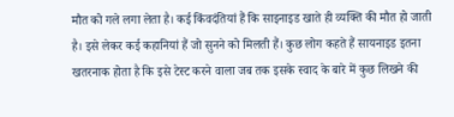मौत को गले लगा लेता है। कई किंवदंतियां हैं कि साइनाइड खाते ही व्यक्ति की मौत हो जाती है। इसे लेकर कई कहानियां हैं जो सुनने को मिलती हैं। कुछ लोग कहते हैं सायनाइड इतना खतरनाक होता है कि इसे टेस्ट करने वाला जब तक इसके स्वाद के बारे में कुछ लिखने की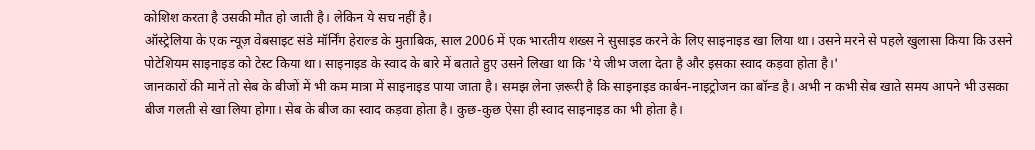कोशिश करता है उसकी मौत हो जाती है। लेकिन ये सच नहीं है।
ऑस्ट्रेलिया के एक न्यूज़ वेबसाइट संडे मॉर्निंग हेराल्ड के मुताबिक, साल 2006 में एक भारतीय शख्स ने सुसाइड करने के लिए साइनाइड खा लिया था। उसने मरने से पहले खुलासा किया कि उसने पोटेशियम साइनाइड को टेस्ट किया था। साइनाइड के स्वाद के बारे में बताते हुए उसने लिखा था कि 'ये जीभ जला देता है और इसका स्वाद कड़वा होता है।'
जानकारों की मानें तो सेब के बीजों में भी कम मात्रा में साइनाइड पाया जाता है। समझ लेना ज़रूरी है कि साइनाइड कार्बन-नाइट्रोजन का बॉन्ड है। अभी न कभी सेब खाते समय आपने भी उसका बीज गलती से खा लिया होगा। सेब के बीज का स्वाद कड़वा होता है। कुछ-कुछ ऐसा ही स्वाद साइनाइड का भी होता है।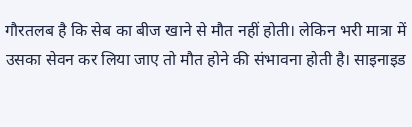गौरतलब है कि सेब का बीज खाने से मौत नहीं होती। लेकिन भरी मात्रा में उसका सेवन कर लिया जाए तो मौत होने की संभावना होती है। साइनाइड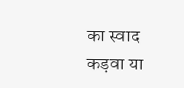का स्वाद कड़वा या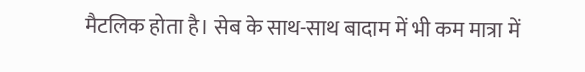मैटलिक होता है। सेब के साथ-साथ बादाम में भी कम मात्रा में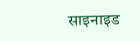साइनाइड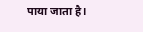पाया जाता है।